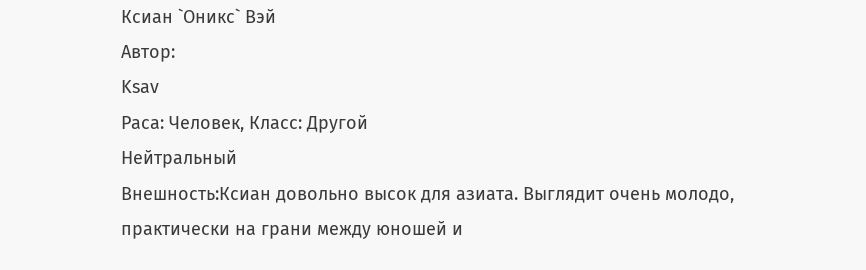Ксиан `Оникс` Вэй
Автор:
Ksav
Раса: Человек, Класс: Другой
Нейтральный
Внешность:Ксиан довольно высок для азиата. Выглядит очень молодо, практически на грани между юношей и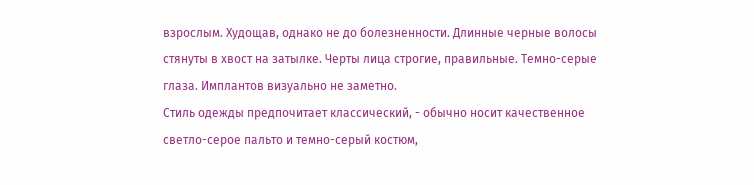взрослым. Худощав, однако не до болезненности. Длинные черные волосы стянуты в хвост на затылке. Черты лица строгие, правильные. Темно-серые глаза. Имплантов визуально не заметно.
Стиль одежды предпочитает классический, - обычно носит качественное светло-серое пальто и темно-серый костюм,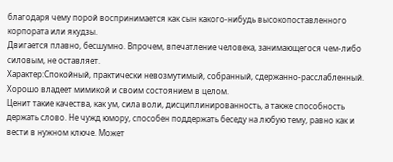благодаря чему порой воспринимается как сын какого-нибудь высокопоставленного корпората или якудзы.
Двигается плавно, бесшумно. Впрочем, впечатление человека, занимающегося чем-либо силовым, не оставляет.
Характер:Спокойный, практически невозмутимый, собранный, сдержанно-расслабленный. Хорошо владеет мимикой и своим состоянием в целом.
Ценит такие качества, как ум, сила воли, дисциплинированность, а также способность держать слово. Не чужд юмору, способен поддержать беседу на любую тему, равно как и вести в нужном ключе. Может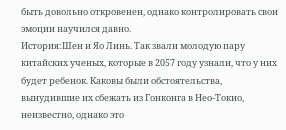быть довольно откровенен, однако контролировать свои эмоции научился давно.
История:Шен и Яо Линь. Так звали молодую пару китайских ученых, которые в 2057 году узнали, что у них будет ребенок. Каковы были обстоятельства, вынудившие их сбежать из Гонконга в Нео-Токио, неизвестно, однако это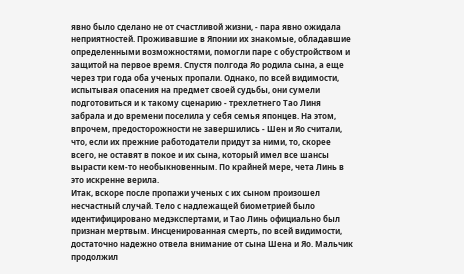явно было сделано не от счастливой жизни, - пара явно ожидала неприятностей. Проживавшие в Японии их знакомые, обладавшие определенными возможностями, помогли паре с обустройством и защитой на первое время. Спустя полгода Яо родила сына, а еще через три года оба ученых пропали. Однако, по всей видимости, испытывая опасения на предмет своей судьбы, они сумели подготовиться и к такому сценарию - трехлетнего Тао Линя забрала и до времени поселила у себя семья японцев. На этом, впрочем, предосторожности не завершились - Шен и Яо считали, что, если их прежние работодатели придут за ними, то, скорее всего, не оставят в покое и их сына, который имел все шансы вырасти кем-то необыкновенным. По крайней мере, чета Линь в это искренне верила.
Итак, вскоре после пропажи ученых с их сыном произошел несчастный случай. Тело с надлежащей биометрией было идентифицировано медэкспертами, и Тао Линь официально был признан мертвым. Инсценированная смерть, по всей видимости, достаточно надежно отвела внимание от сына Шена и Яо. Мальчик продолжил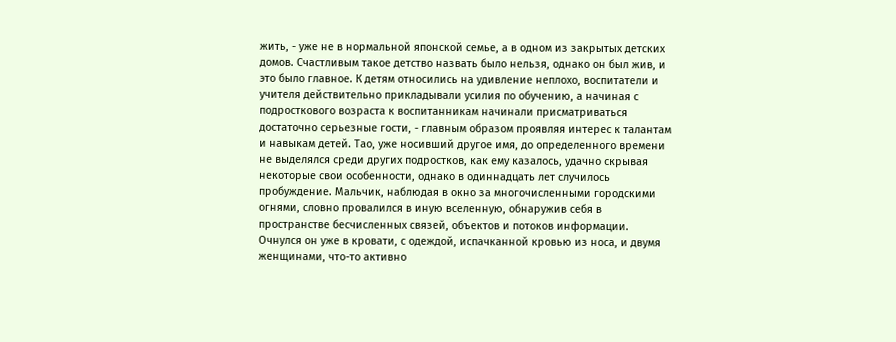жить, - уже не в нормальной японской семье, а в одном из закрытых детских домов. Счастливым такое детство назвать было нельзя, однако он был жив, и это было главное. К детям относились на удивление неплохо, воспитатели и учителя действительно прикладывали усилия по обучению, а начиная с подросткового возраста к воспитанникам начинали присматриваться достаточно серьезные гости, - главным образом проявляя интерес к талантам и навыкам детей. Тао, уже носивший другое имя, до определенного времени не выделялся среди других подростков, как ему казалось, удачно скрывая некоторые свои особенности, однако в одиннадцать лет случилось пробуждение. Мальчик, наблюдая в окно за многочисленными городскими огнями, словно провалился в иную вселенную, обнаружив себя в пространстве бесчисленных связей, объектов и потоков информации. Очнулся он уже в кровати, с одеждой, испачканной кровью из носа, и двумя женщинами, что-то активно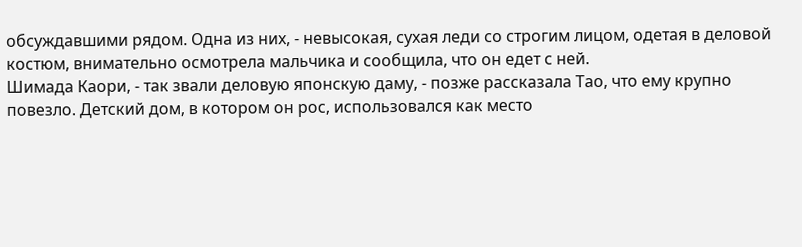обсуждавшими рядом. Одна из них, - невысокая, сухая леди со строгим лицом, одетая в деловой костюм, внимательно осмотрела мальчика и сообщила, что он едет с ней.
Шимада Каори, - так звали деловую японскую даму, - позже рассказала Тао, что ему крупно повезло. Детский дом, в котором он рос, использовался как место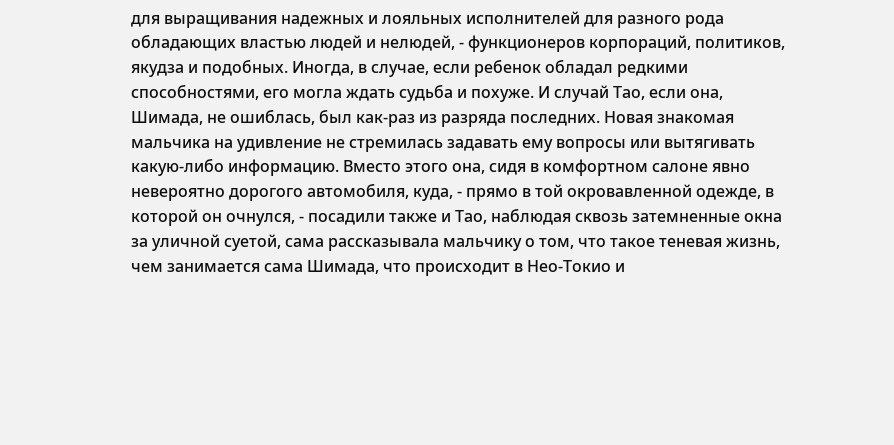для выращивания надежных и лояльных исполнителей для разного рода обладающих властью людей и нелюдей, - функционеров корпораций, политиков, якудза и подобных. Иногда, в случае, если ребенок обладал редкими способностями, его могла ждать судьба и похуже. И случай Тао, если она, Шимада, не ошиблась, был как-раз из разряда последних. Новая знакомая мальчика на удивление не стремилась задавать ему вопросы или вытягивать какую-либо информацию. Вместо этого она, сидя в комфортном салоне явно невероятно дорогого автомобиля, куда, - прямо в той окровавленной одежде, в которой он очнулся, - посадили также и Тао, наблюдая сквозь затемненные окна за уличной суетой, сама рассказывала мальчику о том, что такое теневая жизнь, чем занимается сама Шимада, что происходит в Нео-Токио и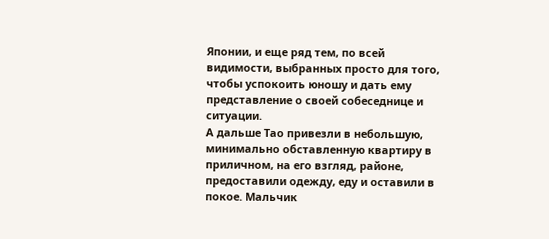Японии, и еще ряд тем, по всей видимости, выбранных просто для того, чтобы успокоить юношу и дать ему представление о своей собеседнице и ситуации.
А дальше Тао привезли в небольшую, минимально обставленную квартиру в приличном, на его взгляд, районе, предоставили одежду, еду и оставили в покое. Мальчик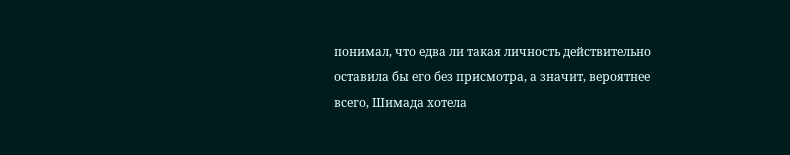понимал, что едва ли такая личность действительно оставила бы его без присмотра, а значит, вероятнее всего, Шимада хотела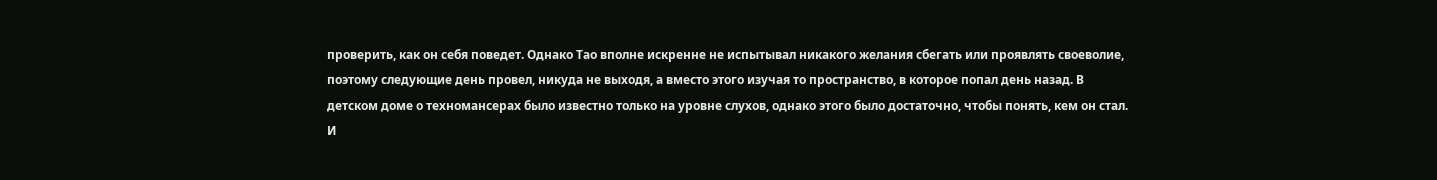проверить, как он себя поведет. Однако Тао вполне искренне не испытывал никакого желания сбегать или проявлять своеволие, поэтому следующие день провел, никуда не выходя, а вместо этого изучая то пространство, в которое попал день назад. В детском доме о техномансерах было известно только на уровне слухов, однако этого было достаточно, чтобы понять, кем он стал. И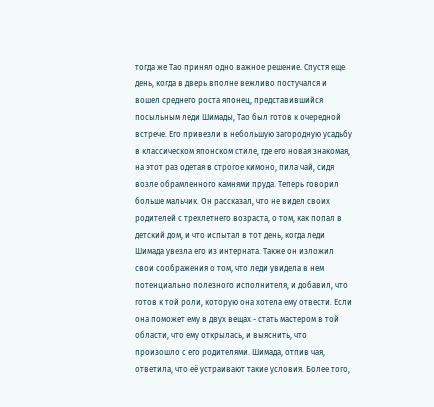тогда же Тао принял одно важное решение. Спустя еще день, когда в дверь вполне вежливо постучался и вошел среднего роста японец, представившийся посыльным леди Шимады, Тао был готов к очередной встрече. Его привезли в небольшую загородную усадьбу в классическом японском стиле, где его новая знакомая, на этот раз одетая в строгое кимоно, пила чай, сидя возле обрамленного камнями пруда. Теперь говорил больше мальчик. Он рассказал, что не видел своих родителей с трехлетнего возраста, о том, как попал в детский дом, и что испытал в тот день, когда леди Шимада увезла его из интерната. Также он изложил свои соображения о том, что леди увидела в нем потенциально полезного исполнителя, и добавил, что готов к той роли, которую она хотела ему отвести. Если она поможет ему в двух вещах - стать мастером в той области, что ему открылась, и выяснить, что произошло с его родителями. Шимада, отпив чая, ответила, что её устраивают такие условия. Более того,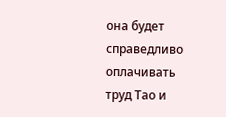она будет справедливо оплачивать труд Тао и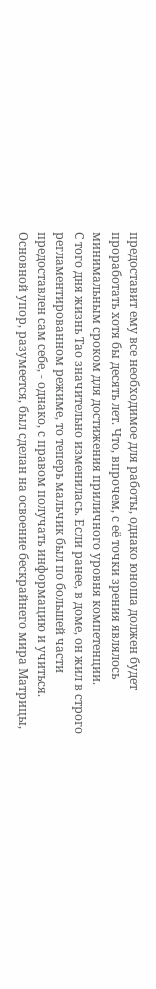предоставит ему все необходимое для работы, однако юноша должен будет проработать хотя бы десять лет. Что, впрочем, с её точки зрения являлось минимальным сроком для достижения приличного уровня компетенции.
С того дня жизнь Тао значительно изменилась. Если ранее, в доме, он жил в строго регламентированном режиме, то теперь мальчик был по большей части предоставлен сам себе, - однако, с правом получать информацию и учиться. Основной упор, разумеется, был сделан на освоение бескрайнего мира Матрицы,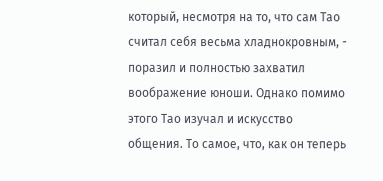который, несмотря на то, что сам Тао считал себя весьма хладнокровным, - поразил и полностью захватил воображение юноши. Однако помимо этого Тао изучал и искусство общения. То самое, что, как он теперь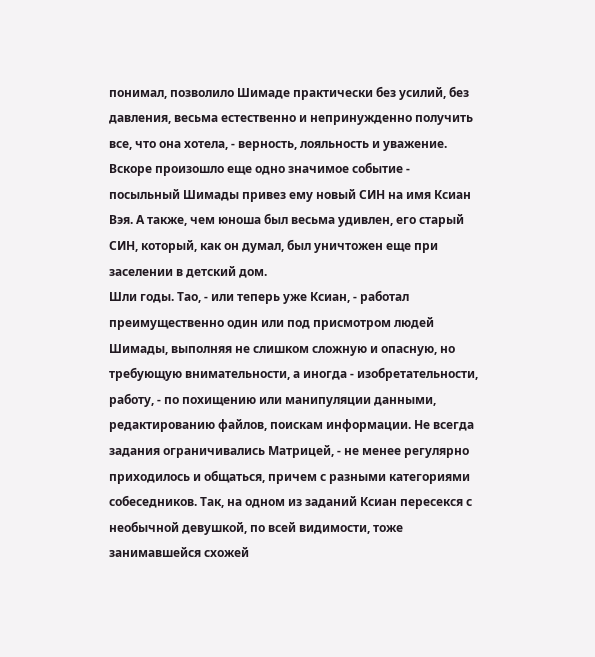понимал, позволило Шимаде практически без усилий, без давления, весьма естественно и непринужденно получить все, что она хотела, - верность, лояльность и уважение. Вскоре произошло еще одно значимое событие - посыльный Шимады привез ему новый СИН на имя Ксиан Вэя. А также, чем юноша был весьма удивлен, его старый СИН, который, как он думал, был уничтожен еще при заселении в детский дом.
Шли годы. Тао, - или теперь уже Ксиан, - работал преимущественно один или под присмотром людей Шимады, выполняя не слишком сложную и опасную, но требующую внимательности, а иногда - изобретательности, работу, - по похищению или манипуляции данными, редактированию файлов, поискам информации. Не всегда задания ограничивались Матрицей, - не менее регулярно приходилось и общаться, причем с разными категориями собеседников. Так, на одном из заданий Ксиан пересекся с необычной девушкой, по всей видимости, тоже занимавшейся схожей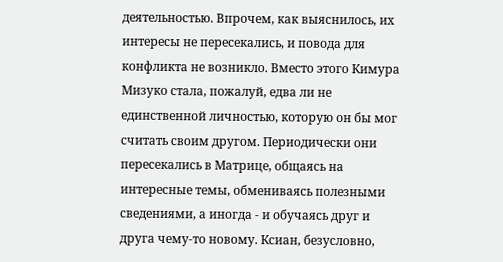деятельностью. Впрочем, как выяснилось, их интересы не пересекались, и повода для конфликта не возникло. Вместо этого Кимура Мизуко стала, пожалуй, едва ли не единственной личностью, которую он бы мог считать своим другом. Периодически они пересекались в Матрице, общаясь на интересные темы, обмениваясь полезными сведениями, а иногда - и обучаясь друг и друга чему-то новому. Ксиан, безусловно,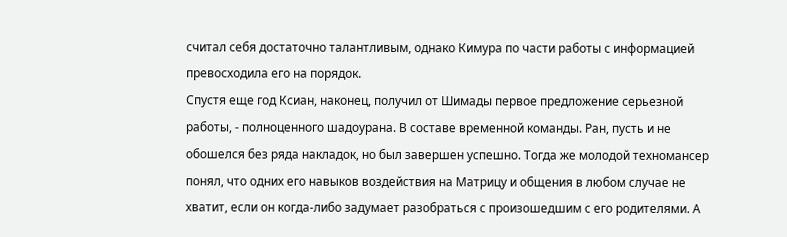считал себя достаточно талантливым, однако Кимура по части работы с информацией превосходила его на порядок.
Спустя еще год Ксиан, наконец, получил от Шимады первое предложение серьезной работы, - полноценного шадоурана. В составе временной команды. Ран, пусть и не обошелся без ряда накладок, но был завершен успешно. Тогда же молодой техномансер понял, что одних его навыков воздействия на Матрицу и общения в любом случае не хватит, если он когда-либо задумает разобраться с произошедшим с его родителями. А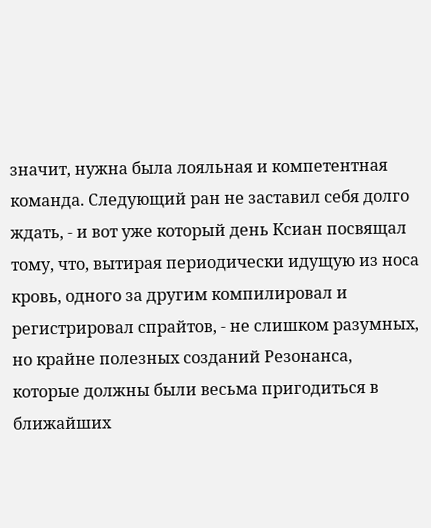значит, нужна была лояльная и компетентная команда. Следующий ран не заставил себя долго ждать, - и вот уже который день Ксиан посвящал тому, что, вытирая периодически идущую из носа кровь, одного за другим компилировал и регистрировал спрайтов, - не слишком разумных, но крайне полезных созданий Резонанса, которые должны были весьма пригодиться в ближайших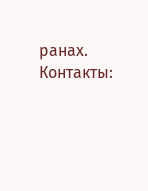ранах.
Контакты: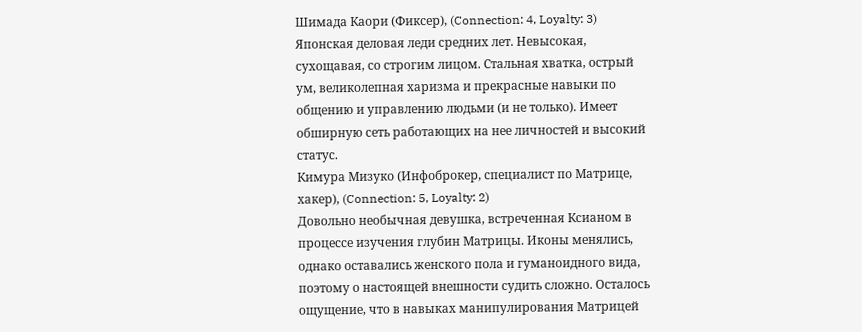Шимада Каори (Фиксер), (Connection: 4, Loyalty: 3)
Японская деловая леди средних лет. Невысокая, сухощавая, со строгим лицом. Стальная хватка, острый ум, великолепная харизма и прекрасные навыки по общению и управлению людьми (и не только). Имеет обширную сеть работающих на нее личностей и высокий статус.
Кимура Мизуко (Инфоброкер, специалист по Матрице, хакер), (Connection: 5, Loyalty: 2)
Довольно необычная девушка, встреченная Ксианом в процессе изучения глубин Матрицы. Иконы менялись, однако оставались женского пола и гуманоидного вида, поэтому о настоящей внешности судить сложно. Осталось ощущение, что в навыках манипулирования Матрицей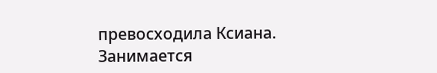превосходила Ксиана. Занимается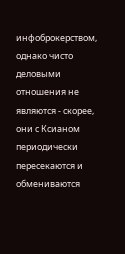инфоброкерством, однако чисто деловыми отношения не являются - скорее, они с Ксианом периодически пересекаются и обмениваются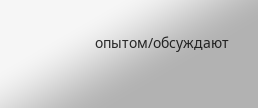опытом/обсуждают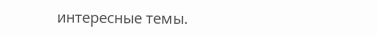интересные темы.